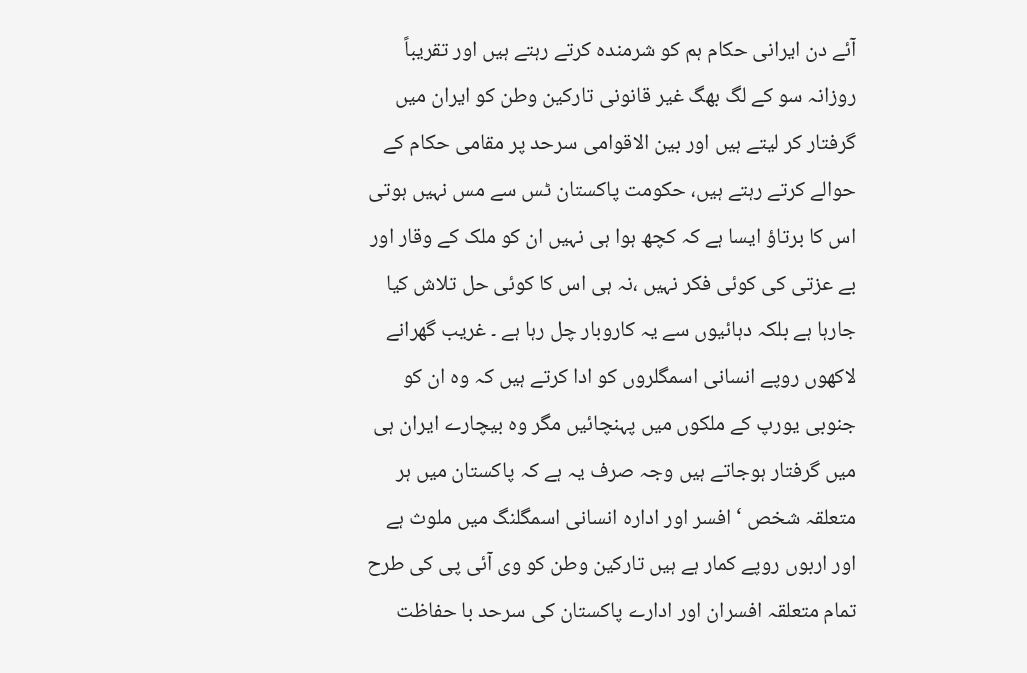آئے دن ایرانی حکام ہم کو شرمندہ کرتے رہتے ہیں اور تقریباً روزانہ سو کے لگ بھگ غیر قانونی تارکین وطن کو ایران میں گرفتار کر لیتے ہیں اور بین الاقوامی سرحد پر مقامی حکام کے حوالے کرتے رہتے ہیں، حکومت پاکستان ٹس سے مس نہیں ہوتی اس کا برتاؤ ایسا ہے کہ کچھ ہوا ہی نہیں ان کو ملک کے وقار اور بے عزتی کی کوئی فکر نہیں ،نہ ہی اس کا کوئی حل تلاش کیا جارہا ہے بلکہ دہائیوں سے یہ کاروبار چل رہا ہے ۔ غریب گھرانے لاکھوں روپے انسانی اسمگلروں کو ادا کرتے ہیں کہ وہ ان کو جنوبی یورپ کے ملکوں میں پہنچائیں مگر وہ بیچارے ایران ہی میں گرفتار ہوجاتے ہیں وجہ صرف یہ ہے کہ پاکستان میں ہر متعلقہ شخص ‘ افسر اور ادارہ انسانی اسمگلنگ میں ملوث ہے اور اربوں روپے کمار ہے ہیں تارکین وطن کو وی آئی پی کی طرح تمام متعلقہ افسران اور ادارے پاکستان کی سرحد با حفاظت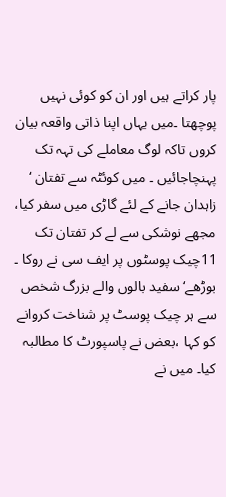پار کراتے ہیں اور ان کو کوئی نہیں پوچھتا ۔میں یہاں اپنا ذاتی واقعہ بیان کروں تاکہ لوگ معاملے کی تہہ تک پہنچاجائیں ۔ میں کوئٹہ سے تفتان ‘ زاہدان جانے کے لئے گاڑی میں سفر کیا، مجھے نوشکی سے لے کر تفتان تک 11چیک پوسٹوں پر ایف سی نے روکا ۔ بوڑھے‘ سفید بالوں والے بزرگ شخص سے ہر چیک پوسٹ پر شناخت کروانے کو کہا ،بعض نے پاسپورٹ کا مطالبہ کیا۔ میں نے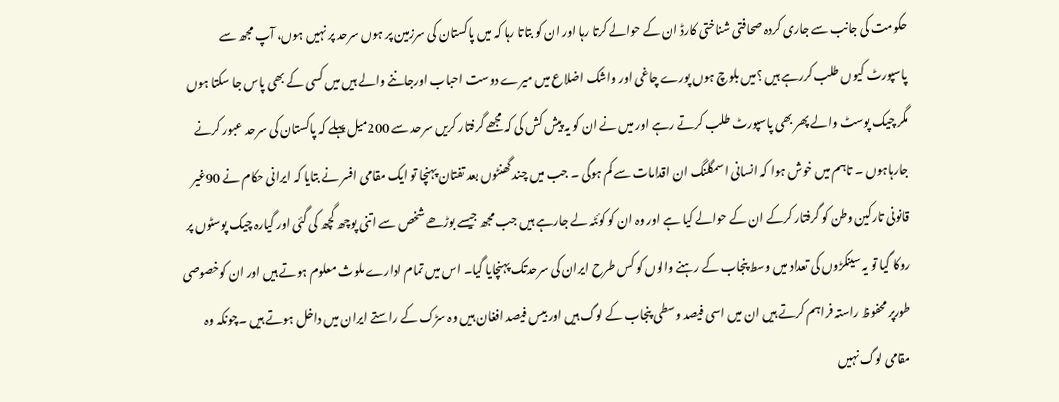حکومت کی جانب سے جاری کردہ صحافتی شناختی کارڈ ان کے حوالے کرتا رہا اور ان کو بتاتا رہا کہ میں پاکستان کی سرزمین پر ہوں سرحد پر نہیں ہوں، آپ مجھ سے پاسپورٹ کیوں طلب کررہے ہیں ؟میں بلوچ ہوں پورے چاغی اور واشک اضلاع میں میرے دوست احباب اورجاننے والے ہیں میں کسی کے بھی پاس جا سکتا ہوں مگر چیک پوسٹ والے پھر بھی پاسپورٹ طلب کرتے رہے اور میں نے ان کو یہ پیش کش کی کہ مجھے گرفتار کریں سرحد سے 200میل پہلے کہ پاکستان کی سرحد عبور کرنے جارہاہوں ۔ تاہم میں خوش ہوا کہ انسانی اسمگلنگ ان اقدامات سے کم ہوگی ۔ جب میں چند گھنٹوں بعد تفتان پہنچا تو ایک مقامی افسر نے بتایا کہ ایرانی حکام نے 90غیر قانونی تارکین وطن کو گرفتار کرکے ان کے حوالے کیا ہے اور وہ ان کو کوئٹہ لے جارہے ہیں جب مجھ جیسے بوڑھے شخص سے اتنی پوچھ گچھ کی گئی اور گیارہ چیک پوسٹوں پر روکا گیا تو یہ سینکڑوں کی تعداد میں وسط پنجاب کے رہنے والوں کو کس طرح ایران کی سرحدتک پہنچایا گیا۔ اس میں تمام ادارے ملوث معلوم ہوتے ہیں اور ان کوخصوصی طورپر محفوظ راستہ فراہم کرتے ہیں ان میں اسی فیصد وسطی پنجاب کے لوگ ہیں اور بیس فیصد افغان ہیں وہ سڑک کے راستے ایران میں داخل ہوتے ہیں ۔چونکہ وہ مقامی لوگ نہیں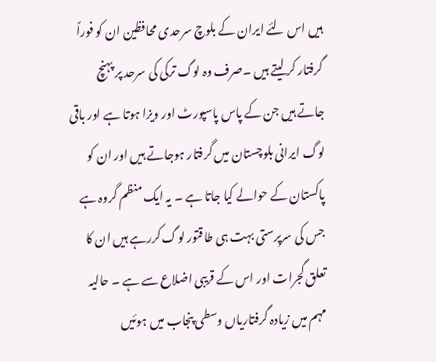ہیں اس لئے ایران کے بلوچ سرحدی محافظین ان کو فوراً گرفتار کر لیتے ہیں ۔صرف وہ لوگ ترکی کی سرحد پر پہنچ جاتے ہیں جن کے پاس پاسپورٹ اور ویزا ہوتا ہے اور باقی لوگ ایرانی بلوچستان میں گرفتار ہوجاتے ہیں اور ان کو پاکستان کے حوالے کیا جاتا ہے ۔ یہ ایک منظم گروہ ہے جس کی سرپرستی بہت ہی طاقتور لوگ کررہے ہیں ان کا تعلق گجرات اور اس کے قریبی اضلاع سے ہے ۔ حالیہ مہم میں زیادہ گرفتاریاں وسطی پنجاب میں ہوئیں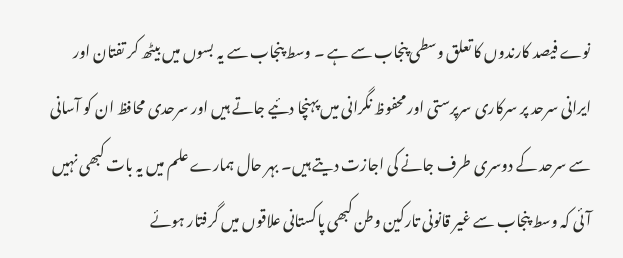نوے فیصد کارندوں کا تعلق وسطی پنجاب سے ہے ۔ وسط پنجاب سے یہ بسوں میں بیٹھ کر تفتان اور ایرانی سرحد پر سرکاری سرپرستی اور محفوظ نگرانی میں پہنچا دئیے جاتے ہیں اور سرحدی محافظ ان کو آسانی سے سرحد کے دوسری طرف جانے کی اجازت دیتے ہیں۔ بہر حال ہمارے علم میں یہ بات کبھی نہیں آئی کہ وسط پنجاب سے غیر قانونی تارکین وطن کبھی پاکستانی علاقوں میں گرفتار ہوئے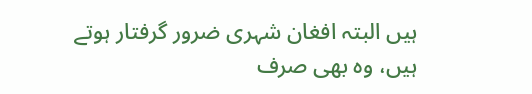ہیں البتہ افغان شہری ضرور گرفتار ہوتے ہیں، وہ بھی صرف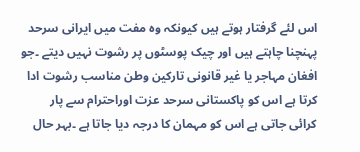اس لئے گرفتار ہوتے ہیں کیونکہ وہ مفت میں ایرانی سرحد پہنچنا چاہتے ہیں اور چیک پوسٹوں پر رشوت نہیں دیتے ۔جو افغان مہاجر یا غیر قانونی تارکین وطن مناسب رشوت ادا کرتا ہے اس کو پاکستانی سرحد عزت اوراحترام سے پار کرائی جاتی ہے اس کو مہمان کا درجہ دیا جاتا ہے ۔بہر حال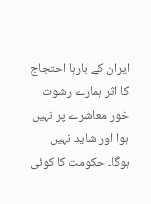ایران کے بارہا احتجاج کا اثر ہمارے رشوت خور معاشرے پر نہیں ہوا اور شاید نہیں ہوگا۔ حکومت کا کوئی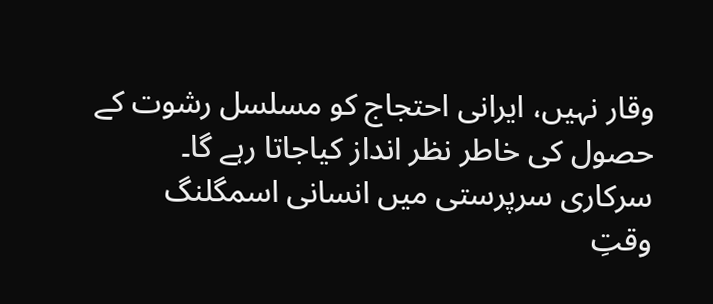وقار نہیں، ایرانی احتجاج کو مسلسل رشوت کے حصول کی خاطر نظر انداز کیاجاتا رہے گا۔
سرکاری سرپرستی میں انسانی اسمگلنگ
وقتِ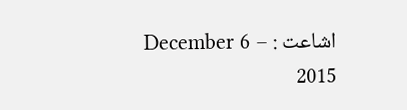اشاعت : December 6 – 2015